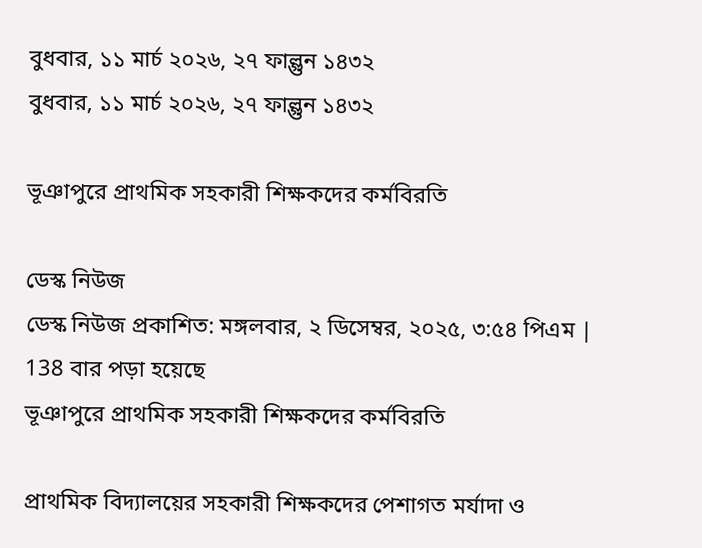বুধবার, ১১ মার্চ ২০২৬, ২৭ ফাল্গুন ১৪৩২
বুধবার, ১১ মার্চ ২০২৬, ২৭ ফাল্গুন ১৪৩২

ভূঞাপুরে প্রাথমিক সহকারী শিক্ষকদের কর্মবিরতি

ডেস্ক নিউজ
ডেস্ক নিউজ প্রকাশিত: মঙ্গলবার, ২ ডিসেম্বর, ২০২৫, ৩:৫৪ পিএম | 138 বার পড়া হয়েছে
ভূঞাপুরে প্রাথমিক সহকারী শিক্ষকদের কর্মবিরতি

প্রাথমিক বিদ্যালয়ের সহকারী শিক্ষকদের পেশাগত মর্যাদা ও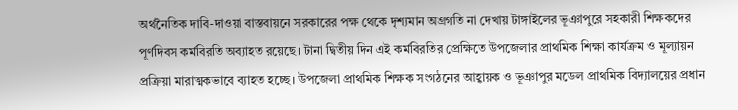অর্থনৈতিক দাবি-দাওয়া বাস্তবায়নে সরকারের পক্ষ থেকে দৃশ্যমান অগ্রগতি না দেখায় টাঙ্গাইলের ভূঞাপুরে সহকারী শিক্ষকদের পূর্ণদিবস কর্মবিরতি অব্যাহত রয়েছে। টানা দ্বিতীয় দিন এই কর্মবিরতির প্রেক্ষিতে উপজেলার প্রাথমিক শিক্ষা কার্যক্রম ও মূল্যায়ন প্রক্রিয়া মারাত্মকভাবে ব্যাহত হচ্ছে। উপজেলা প্রাথমিক শিক্ষক সংগঠনের আহ্বায়ক ও ভূঞাপুর মডেল প্রাথমিক বিদ্যালয়ের প্রধান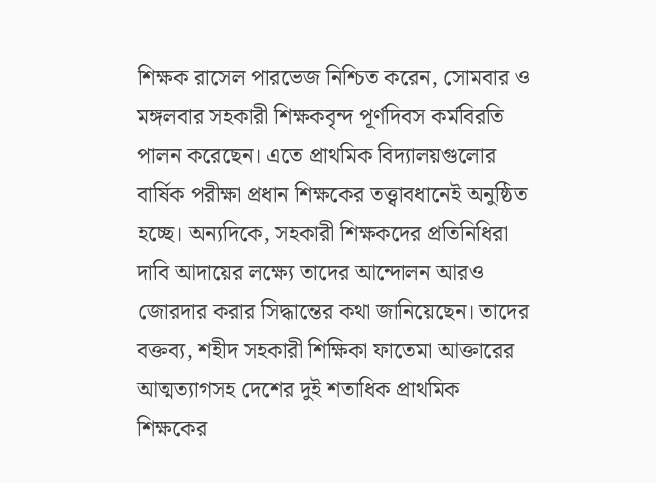শিক্ষক রাসেল পারভেজ নিশ্চিত করেন, সোমবার ও মঙ্গলবার সহকারী শিক্ষকবৃন্দ পূর্ণদিবস কর্মবিরতি পালন করেছেন। এতে প্রাথমিক বিদ্যালয়গুলোর বার্ষিক পরীক্ষা প্রধান শিক্ষকের তত্ত্বাবধানেই অনুষ্ঠিত হচ্ছে। অন্যদিকে, সহকারী শিক্ষকদের প্রতিনিধিরা দাবি আদায়ের লক্ষ্যে তাদের আন্দোলন আরও জোরদার করার সিদ্ধান্তের কথা জানিয়েছেন। তাদের বক্তব্য, শহীদ সহকারী শিক্ষিকা ফাতেমা আক্তারের আত্মত্যাগসহ দেশের দুই শতাধিক প্রাথমিক শিক্ষকের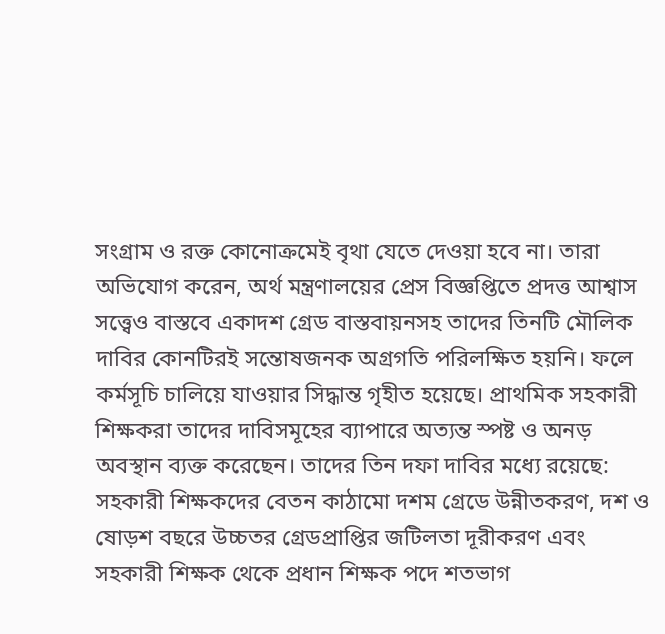সংগ্রাম ও রক্ত কোনোক্রমেই বৃথা যেতে দেওয়া হবে না। তারা অভিযোগ করেন, অর্থ মন্ত্রণালয়ের প্রেস বিজ্ঞপ্তিতে প্রদত্ত আশ্বাস সত্ত্বেও বাস্তবে একাদশ গ্রেড বাস্তবায়নসহ তাদের তিনটি মৌলিক দাবির কোনটিরই সন্তোষজনক অগ্রগতি পরিলক্ষিত হয়নি। ফলে কর্মসূচি চালিয়ে যাওয়ার সিদ্ধান্ত গৃহীত হয়েছে। প্রাথমিক সহকারী শিক্ষকরা তাদের দাবিসমূহের ব্যাপারে অত্যন্ত স্পষ্ট ও অনড় অবস্থান ব্যক্ত করেছেন। তাদের তিন দফা দাবির মধ্যে রয়েছে: সহকারী শিক্ষকদের বেতন কাঠামো দশম গ্রেডে উন্নীতকরণ, দশ ও ষোড়শ বছরে উচ্চতর গ্রেডপ্রাপ্তির জটিলতা দূরীকরণ এবং সহকারী শিক্ষক থেকে প্রধান শিক্ষক পদে শতভাগ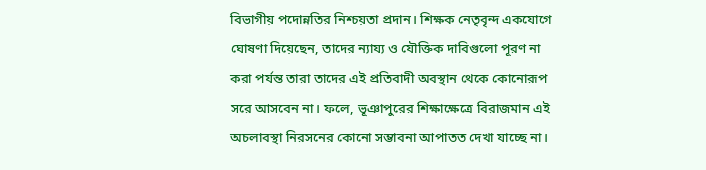বিভাগীয় পদোন্নতির নিশ্চয়তা প্রদান। শিক্ষক নেতৃবৃন্দ একযোগে ঘোষণা দিয়েছেন, তাদের ন্যায্য ও যৌক্তিক দাবিগুলো পূরণ না করা পর্যন্ত তারা তাদের এই প্রতিবাদী অবস্থান থেকে কোনোরূপ সরে আসবেন না। ফলে, ভূঞাপুরের শিক্ষাক্ষেত্রে বিরাজমান এই অচলাবস্থা নিরসনের কোনো সম্ভাবনা আপাতত দেখা যাচ্ছে না।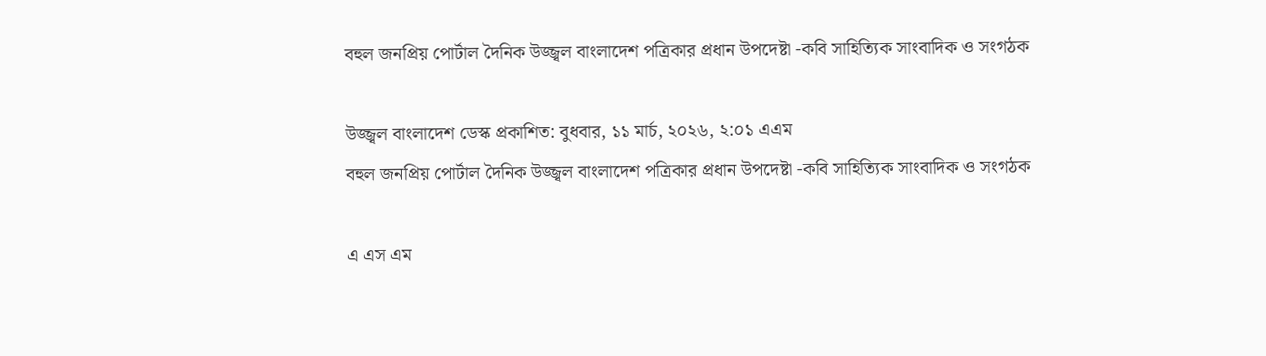বহুল জনপ্রিয় পোর্টাল দৈনিক উজ্জ্বল বাংলাদেশ পত্রিকার প্রধান উপদেষ্টা -কবি সাহিত্যিক সাংবাদিক ও সংগঠক

উজ্জ্বল বাংলাদেশ ডেস্ক প্রকাশিত: বুধবার, ১১ মার্চ, ২০২৬, ২:০১ এএম
বহুল জনপ্রিয় পোর্টাল দৈনিক উজ্জ্বল বাংলাদেশ পত্রিকার প্রধান উপদেষ্টা -কবি সাহিত্যিক সাংবাদিক ও সংগঠক

এ এস এম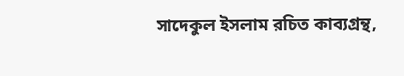সাদেকুল ইসলাম রচিত কাব্যগ্রন্থ,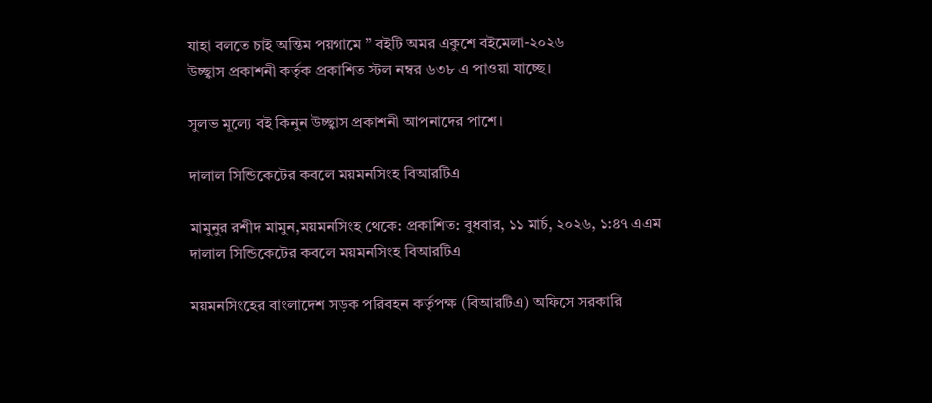যাহা বলতে চাই অন্তিম পয়গামে ” বইটি অমর একুশে বইমেলা-২০২৬
উচ্ছ্বাস প্রকাশনী কর্তৃক প্রকাশিত স্টল নম্বর ৬৩৮ এ পাওয়া যাচ্ছে।

সুলভ মূল্যে বই কিনুন উচ্ছ্বাস প্রকাশনী আপনাদের পাশে।

দালাল সিন্ডিকেটের কবলে ময়মনসিংহ বিআরটিএ

মামুনুর রশীদ মামুন,ময়মনসিংহ থেকে: প্রকাশিত: বুধবার, ১১ মার্চ, ২০২৬, ১:৪৭ এএম
দালাল সিন্ডিকেটের কবলে ময়মনসিংহ বিআরটিএ

ময়মনসিংহের বাংলাদেশ সড়ক পরিবহন কর্তৃপক্ষ (বিআরটিএ) অফিসে সরকারি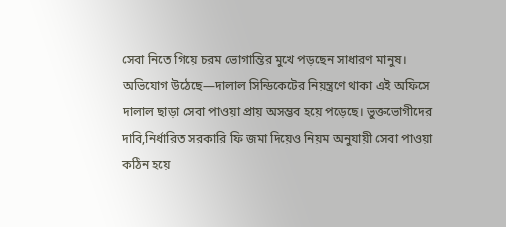সেবা নিতে গিয়ে চরম ভোগান্তির মুখে পড়ছেন সাধারণ মানুষ। অভিযোগ উঠেছে—দালাল সিন্ডিকেটের নিয়ন্ত্রণে থাকা এই অফিসে দালাল ছাড়া সেবা পাওয়া প্রায় অসম্ভব হয়ে পড়েছে। ভুক্তভোগীদের দাবি,নির্ধারিত সরকারি ফি জমা দিয়েও নিয়ম অনুযায়ী সেবা পাওয়া কঠিন হয়ে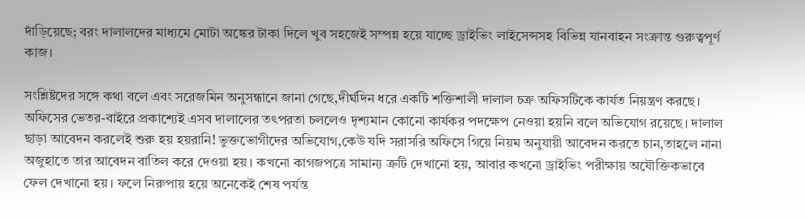দাঁড়িয়েছে; বরং দালালদের মাধ্যমে মোটা অঙ্কের টাকা দিলে খুব সহজেই সম্পন্ন হয়ে যাচ্ছে ড্রাইভিং লাইসেন্সসহ বিভিন্ন যানবাহন সংক্রান্ত গুরুত্বপূর্ণ কাজ।

সংশ্লিষ্টদের সঙ্গে কথা বলে এবং সরেজমিন অনুসন্ধানে জানা গেছে,দীর্ঘদিন ধরে একটি শক্তিশালী দালাল চক্র অফিসটিকে কার্যত নিয়ন্ত্রণ করছে। অফিসের ভেতর-বাইরে প্রকাশ্যেই এসব দালালের তৎপরতা চললেও দৃশ্যমান কোনো কার্যকর পদক্ষেপ নেওয়া হয়নি বলে অভিযোগ রয়েছে। দালাল ছাড়া আবেদন করলেই শুরু হয় হয়রানি! ভুক্তভোগীদের অভিযোগ,কেউ যদি সরাসরি অফিসে গিয়ে নিয়ম অনুযায়ী আবেদন করতে চান,তাহলে নানা অজুহাতে তার আবেদন বাতিল করে দেওয়া হয়। কখনো কাগজপত্রে সামান্য ত্রুটি দেখানো হয়, আবার কখনো ড্রাইভিং পরীক্ষায় অযৌক্তিকভাবে ফেল দেখানো হয়। ফলে নিরুপায় হয়ে অনেকেই শেষ পর্যন্ত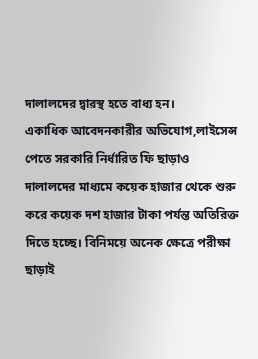দালালদের দ্বারস্থ হতে বাধ্য হন।
একাধিক আবেদনকারীর অভিযোগ,লাইসেন্স পেতে সরকারি নির্ধারিত ফি ছাড়াও দালালদের মাধ্যমে কয়েক হাজার থেকে শুরু করে কয়েক দশ হাজার টাকা পর্যন্ত অতিরিক্ত দিতে হচ্ছে। বিনিময়ে অনেক ক্ষেত্রে পরীক্ষা ছাড়াই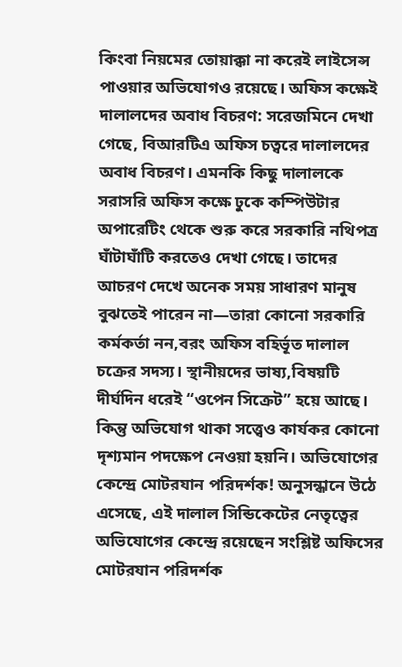কিংবা নিয়মের তোয়াক্কা না করেই লাইসেন্স পাওয়ার অভিযোগও রয়েছে। অফিস কক্ষেই দালালদের অবাধ বিচরণ: সরেজমিনে দেখা গেছে, বিআরটিএ অফিস চত্বরে দালালদের অবাধ বিচরণ। এমনকি কিছু দালালকে সরাসরি অফিস কক্ষে ঢুকে কম্পিউটার অপারেটিং থেকে শুরু করে সরকারি নথিপত্র ঘাঁটাঘাঁটি করতেও দেখা গেছে। তাদের আচরণ দেখে অনেক সময় সাধারণ মানুষ বুঝতেই পারেন না—তারা কোনো সরকারি কর্মকর্তা নন,বরং অফিস বহির্ভূত দালাল চক্রের সদস্য। স্থানীয়দের ভাষ্য,বিষয়টি দীর্ঘদিন ধরেই “ওপেন সিক্রেট” হয়ে আছে। কিন্তু অভিযোগ থাকা সত্ত্বেও কার্যকর কোনো দৃশ্যমান পদক্ষেপ নেওয়া হয়নি। অভিযোগের কেন্দ্রে মোটরযান পরিদর্শক! অনুসন্ধানে উঠে এসেছে, এই দালাল সিন্ডিকেটের নেতৃত্বের অভিযোগের কেন্দ্রে রয়েছেন সংশ্লিষ্ট অফিসের মোটরযান পরিদর্শক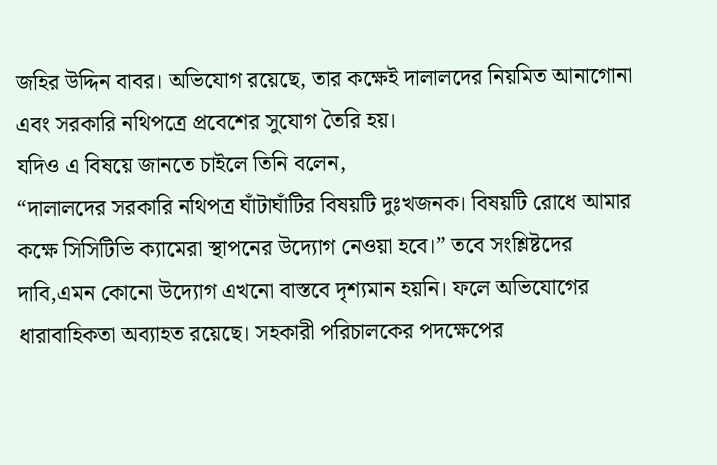জহির উদ্দিন বাবর। অভিযোগ রয়েছে, তার কক্ষেই দালালদের নিয়মিত আনাগোনা এবং সরকারি নথিপত্রে প্রবেশের সুযোগ তৈরি হয়।
যদিও এ বিষয়ে জানতে চাইলে তিনি বলেন,
“দালালদের সরকারি নথিপত্র ঘাঁটাঘাঁটির বিষয়টি দুঃখজনক। বিষয়টি রোধে আমার কক্ষে সিসিটিভি ক্যামেরা স্থাপনের উদ্যোগ নেওয়া হবে।” তবে সংশ্লিষ্টদের দাবি,এমন কোনো উদ্যোগ এখনো বাস্তবে দৃশ্যমান হয়নি। ফলে অভিযোগের ধারাবাহিকতা অব্যাহত রয়েছে। সহকারী পরিচালকের পদক্ষেপের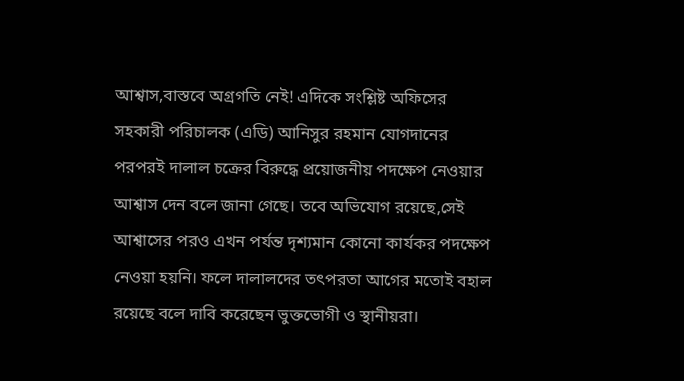আশ্বাস,বাস্তবে অগ্রগতি নেই! এদিকে সংশ্লিষ্ট অফিসের সহকারী পরিচালক (এডি) আনিসুর রহমান যোগদানের পরপরই দালাল চক্রের বিরুদ্ধে প্রয়োজনীয় পদক্ষেপ নেওয়ার আশ্বাস দেন বলে জানা গেছে। তবে অভিযোগ রয়েছে,সেই আশ্বাসের পরও এখন পর্যন্ত দৃশ্যমান কোনো কার্যকর পদক্ষেপ নেওয়া হয়নি। ফলে দালালদের তৎপরতা আগের মতোই বহাল রয়েছে বলে দাবি করেছেন ভুক্তভোগী ও স্থানীয়রা।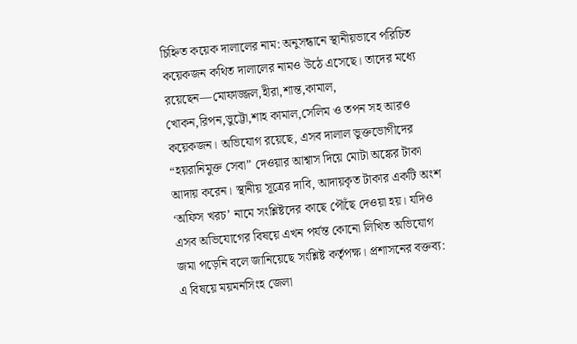চিহ্নিত কয়েক দালালের নাম: অনুসন্ধানে স্থানীয়ভাবে পরিচিত কয়েকজন কথিত দালালের নামও উঠে এসেছে। তাদের মধ্যে রয়েছেন—মোফাজ্জল,হীরা,শান্ত,কামাল, খোকন,রিপন,ভুট্টো,শাহ কামাল,সেলিম ও তপন সহ আরও কয়েকজন। অভিযোগ রয়েছে, এসব দালাল ভুক্তভোগীদের “হয়রানিমুক্ত সেবা” দেওয়ার আশ্বাস দিয়ে মোটা অঙ্কের টাকা আদায় করেন। স্থানীয় সূত্রের দাবি, আদায়কৃত টাকার একটি অংশ ‘অফিস খরচ’ নামে সংশ্লিষ্টদের কাছে পৌঁছে দেওয়া হয়। যদিও এসব অভিযোগের বিষয়ে এখন পর্যন্ত কোনো লিখিত অভিযোগ জমা পড়েনি বলে জানিয়েছে সংশ্লিষ্ট কর্তৃপক্ষ। প্রশাসনের বক্তব্য: এ বিষয়ে ময়মনসিংহ জেলা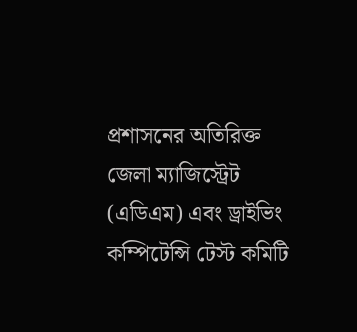প্রশাসনের অতিরিক্ত জেলা ম্যাজিস্ট্রেট (এডিএম) এবং ড্রাইভিং কম্পিটেন্সি টেস্ট কমিটি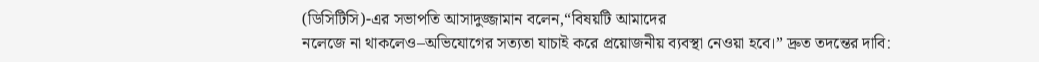(ডিসিটিসি)-এর সভাপতি আসাদুজ্জামান বলেন,“বিষয়টি আমাদের
নলেজে না থাকলেও–অভিযোগের সত্যতা যাচাই করে প্রয়োজনীয় ব্যবস্থা নেওয়া হবে।” দ্রুত তদন্তের দাবি: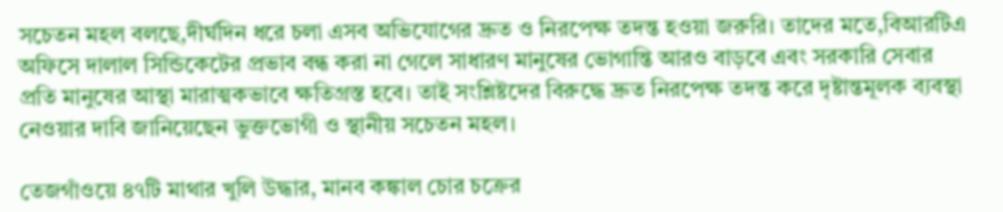সচেতন মহল বলছে,দীর্ঘদিন ধরে চলা এসব অভিযোগের দ্রুত ও নিরপেক্ষ তদন্ত হওয়া জরুরি। তাদের মতে,বিআরটিএ অফিসে দালাল সিন্ডিকেটের প্রভাব বন্ধ করা না গেলে সাধারণ মানুষের ভোগান্তি আরও বাড়বে এবং সরকারি সেবার প্রতি মানুষের আস্থা মারাত্মকভাবে ক্ষতিগ্রস্ত হবে। তাই সংশ্লিষ্টদের বিরুদ্ধে দ্রুত নিরপেক্ষ তদন্ত করে দৃষ্টান্তমূলক ব্যবস্থা নেওয়ার দাবি জানিয়েছেন ভুক্তভোগী ও স্থানীয় সচেতন মহল।

তেজগাঁওয়ে ৪৭টি মাথার খুলি উদ্ধার, মানব কঙ্কাল চোর চক্রের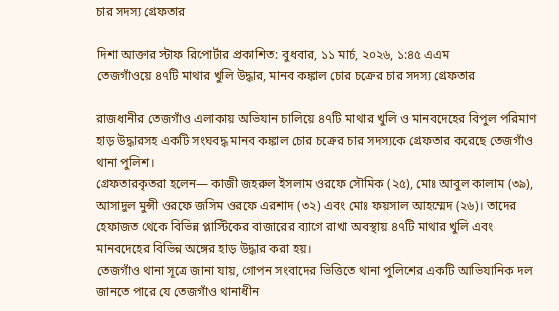চার সদস্য গ্রেফতার

দিশা আক্তার স্টাফ রিপোর্টার প্রকাশিত: বুধবার, ১১ মার্চ, ২০২৬, ১:৪৫ এএম
তেজগাঁওয়ে ৪৭টি মাথার খুলি উদ্ধার, মানব কঙ্কাল চোর চক্রের চার সদস্য গ্রেফতার

রাজধানীর তেজগাঁও এলাকায় অভিযান চালিয়ে ৪৭টি মাথার খুলি ও মানবদেহের বিপুল পরিমাণ হাড় উদ্ধারসহ একটি সংঘবদ্ধ মানব কঙ্কাল চোর চক্রের চার সদস্যকে গ্রেফতার করেছে তেজগাঁও থানা পুলিশ।
গ্রেফতারকৃতরা হলেন— কাজী জহরুল ইসলাম ওরফে সৌমিক (২৫), মোঃ আবুল কালাম (৩৯), আসাদুল মুন্সী ওরফে জসিম ওরফে এরশাদ (৩২) এবং মোঃ ফয়সাল আহম্মেদ (২৬)। তাদের হেফাজত থেকে বিভিন্ন প্লাস্টিকের বাজারের ব্যাগে রাখা অবস্থায় ৪৭টি মাথার খুলি এবং মানবদেহের বিভিন্ন অঙ্গের হাড় উদ্ধার করা হয়।
তেজগাঁও থানা সূত্রে জানা যায়, গোপন সংবাদের ভিত্তিতে থানা পুলিশের একটি আভিযানিক দল জানতে পারে যে তেজগাঁও থানাধীন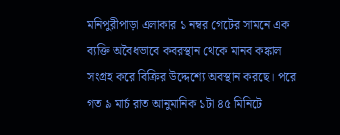মনিপুরীপাড়া এলাকার ১ নম্বর গেটের সামনে এক ব্যক্তি অবৈধভাবে কবরস্থান থেকে মানব কঙ্কাল সংগ্রহ করে বিক্রির উদ্দেশ্যে অবস্থান করছে। পরে গত ৯ মার্চ রাত আনুমানিক ১টা ৪৫ মিনিটে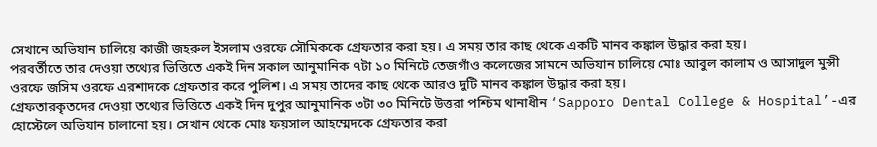সেখানে অভিযান চালিয়ে কাজী জহরুল ইসলাম ওরফে সৌমিককে গ্রেফতার করা হয়। এ সময় তার কাছ থেকে একটি মানব কঙ্কাল উদ্ধার করা হয়।
পরবর্তীতে তার দেওয়া তথ্যের ভিত্তিতে একই দিন সকাল আনুমানিক ৭টা ১০ মিনিটে তেজগাঁও কলেজের সামনে অভিযান চালিয়ে মোঃ আবুল কালাম ও আসাদুল মুন্সী ওরফে জসিম ওরফে এরশাদকে গ্রেফতার করে পুলিশ। এ সময় তাদের কাছ থেকে আরও দুটি মানব কঙ্কাল উদ্ধার করা হয়।
গ্রেফতারকৃতদের দেওয়া তথ্যের ভিত্তিতে একই দিন দুপুর আনুমানিক ৩টা ৩০ মিনিটে উত্তরা পশ্চিম থানাধীন ‘Sapporo Dental College & Hospital’-এর হোস্টেলে অভিযান চালানো হয়। সেখান থেকে মোঃ ফয়সাল আহম্মেদকে গ্রেফতার করা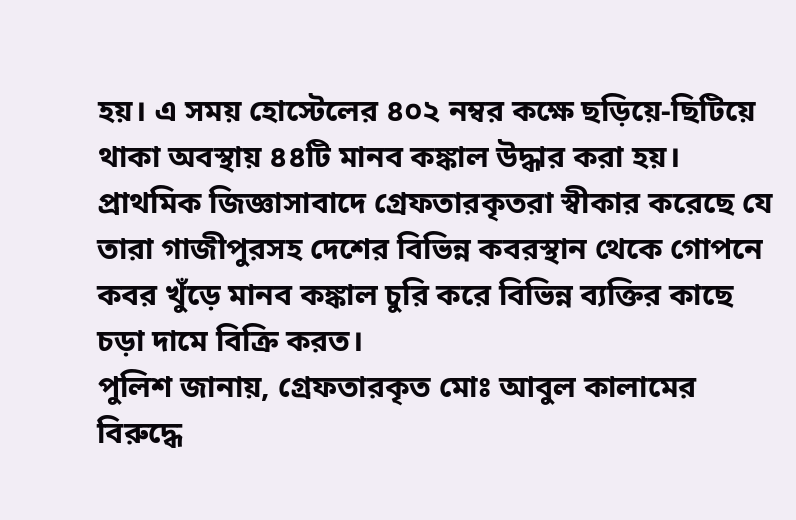হয়। এ সময় হোস্টেলের ৪০২ নম্বর কক্ষে ছড়িয়ে-ছিটিয়ে থাকা অবস্থায় ৪৪টি মানব কঙ্কাল উদ্ধার করা হয়।
প্রাথমিক জিজ্ঞাসাবাদে গ্রেফতারকৃতরা স্বীকার করেছে যে তারা গাজীপুরসহ দেশের বিভিন্ন কবরস্থান থেকে গোপনে কবর খুঁড়ে মানব কঙ্কাল চুরি করে বিভিন্ন ব্যক্তির কাছে চড়া দামে বিক্রি করত।
পুলিশ জানায়, গ্রেফতারকৃত মোঃ আবুল কালামের বিরুদ্ধে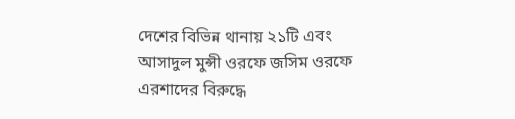দেশের বিভিন্ন থানায় ২১টি এবং আসাদুল মুন্সী ওরফে জসিম ওরফে এরশাদের বিরুদ্ধে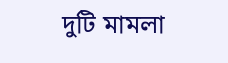দুটি মামলা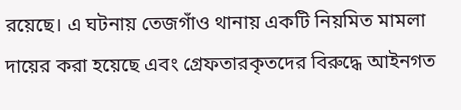রয়েছে। এ ঘটনায় তেজগাঁও থানায় একটি নিয়মিত মামলা দায়ের করা হয়েছে এবং গ্রেফতারকৃতদের বিরুদ্ধে আইনগত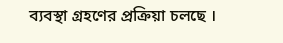ব্যবস্থা গ্রহণের প্রক্রিয়া চলছে ।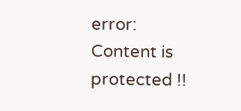error: Content is protected !!